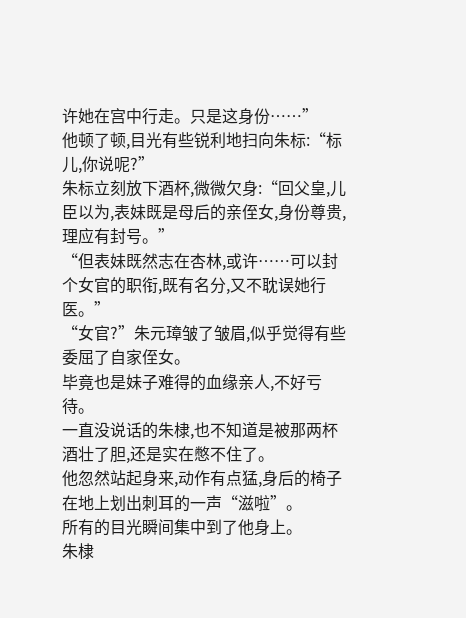许她在宫中行走。只是这身份……”
他顿了顿,目光有些锐利地扫向朱标:“标儿,你说呢?”
朱标立刻放下酒杯,微微欠身:“回父皇,儿臣以为,表妹既是母后的亲侄女,身份尊贵,理应有封号。”
“但表妹既然志在杏林,或许……可以封个女官的职衔,既有名分,又不耽误她行医。”
“女官?”朱元璋皱了皱眉,似乎觉得有些委屈了自家侄女。
毕竟也是妹子难得的血缘亲人,不好亏待。
一直没说话的朱棣,也不知道是被那两杯酒壮了胆,还是实在憋不住了。
他忽然站起身来,动作有点猛,身后的椅子在地上划出刺耳的一声“滋啦”。
所有的目光瞬间集中到了他身上。
朱棣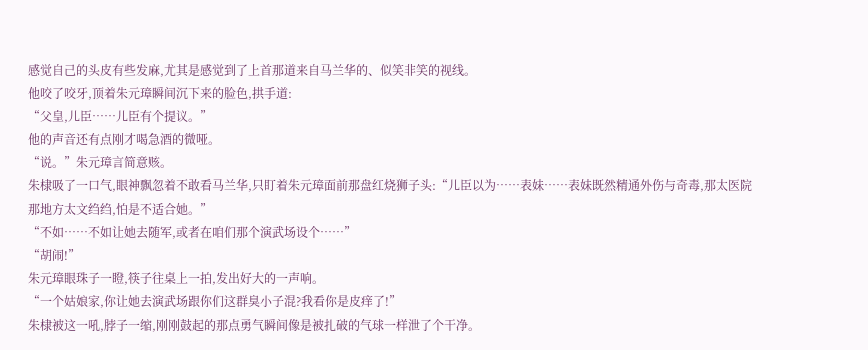感觉自己的头皮有些发麻,尤其是感觉到了上首那道来自马兰华的、似笑非笑的视线。
他咬了咬牙,顶着朱元璋瞬间沉下来的脸色,拱手道:
“父皇,儿臣……儿臣有个提议。”
他的声音还有点刚才喝急酒的微哑。
“说。”朱元璋言简意赅。
朱棣吸了一口气,眼神飘忽着不敢看马兰华,只盯着朱元璋面前那盘红烧狮子头:“儿臣以为……表妹……表妹既然精通外伤与奇毒,那太医院那地方太文绉绉,怕是不适合她。”
“不如……不如让她去随军,或者在咱们那个演武场设个……”
“胡闹!”
朱元璋眼珠子一瞪,筷子往桌上一拍,发出好大的一声响。
“一个姑娘家,你让她去演武场跟你们这群臭小子混?我看你是皮痒了!”
朱棣被这一吼,脖子一缩,刚刚鼓起的那点勇气瞬间像是被扎破的气球一样泄了个干净。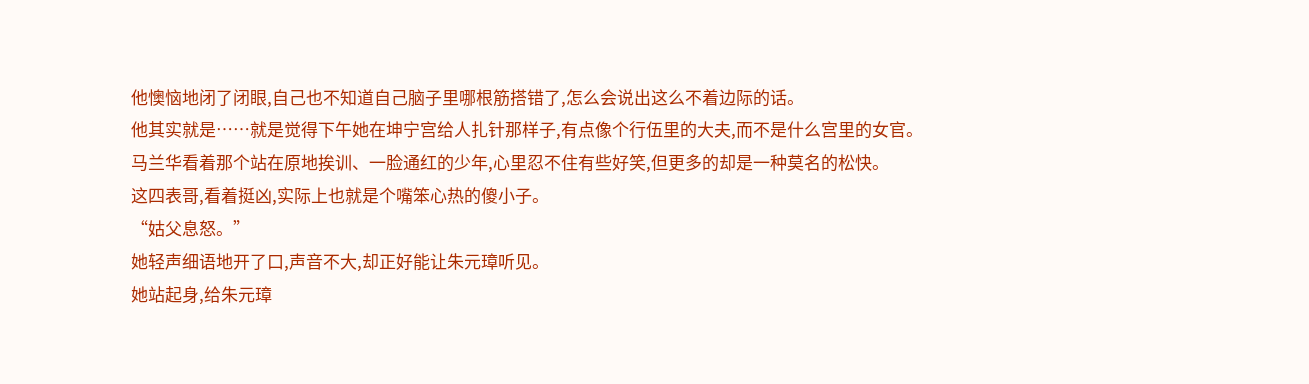他懊恼地闭了闭眼,自己也不知道自己脑子里哪根筋搭错了,怎么会说出这么不着边际的话。
他其实就是……就是觉得下午她在坤宁宫给人扎针那样子,有点像个行伍里的大夫,而不是什么宫里的女官。
马兰华看着那个站在原地挨训、一脸通红的少年,心里忍不住有些好笑,但更多的却是一种莫名的松快。
这四表哥,看着挺凶,实际上也就是个嘴笨心热的傻小子。
“姑父息怒。”
她轻声细语地开了口,声音不大,却正好能让朱元璋听见。
她站起身,给朱元璋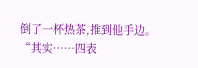倒了一杯热茶,推到他手边。
“其实……四表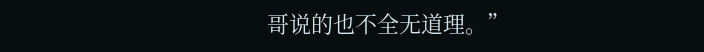哥说的也不全无道理。”